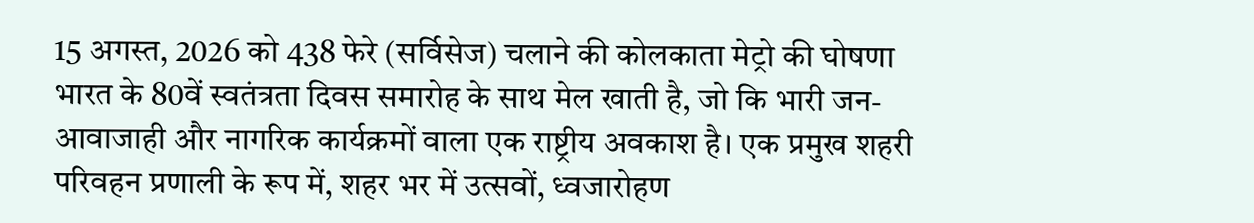15 अगस्त, 2026 को 438 फेरे (सर्विसेज) चलाने की कोलकाता मेट्रो की घोषणा भारत के 80वें स्वतंत्रता दिवस समारोह के साथ मेल खाती है, जो कि भारी जन-आवाजाही और नागरिक कार्यक्रमों वाला एक राष्ट्रीय अवकाश है। एक प्रमुख शहरी परिवहन प्रणाली के रूप में, शहर भर में उत्सवों, ध्वजारोहण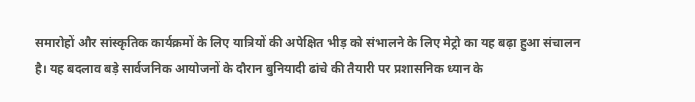समारोहों और सांस्कृतिक कार्यक्रमों के लिए यात्रियों की अपेक्षित भीड़ को संभालने के लिए मेट्रो का यह बढ़ा हुआ संचालन है। यह बदलाव बड़े सार्वजनिक आयोजनों के दौरान बुनियादी ढांचे की तैयारी पर प्रशासनिक ध्यान के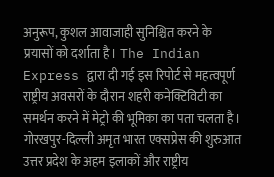अनुरूप, कुशल आवाजाही सुनिश्चित करने के प्रयासों को दर्शाता है। The Indian Express द्वारा दी गई इस रिपोर्ट से महत्वपूर्ण राष्ट्रीय अवसरों के दौरान शहरी कनेक्टिविटी का समर्थन करने में मेट्रो की भूमिका का पता चलता है।
गोरखपुर-दिल्ली अमृत भारत एक्सप्रेस की शुरुआत उत्तर प्रदेश के अहम इलाकों और राष्ट्रीय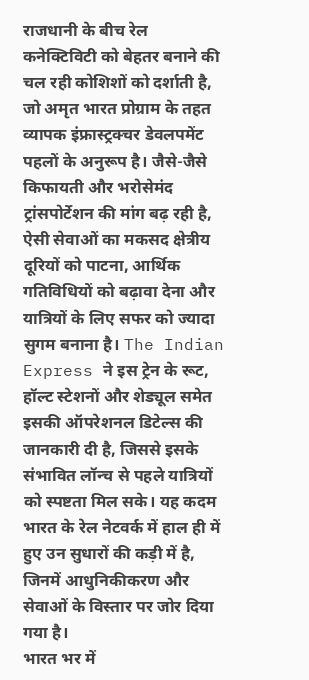राजधानी के बीच रेल कनेक्टिविटी को बेहतर बनाने की चल रही कोशिशों को दर्शाती है, जो अमृत भारत प्रोग्राम के तहत व्यापक इंफ्रास्ट्रक्चर डेवलपमेंट पहलों के अनुरूप है। जैसे-जैसे किफायती और भरोसेमंद ट्रांसपोर्टेशन की मांग बढ़ रही है, ऐसी सेवाओं का मकसद क्षेत्रीय दूरियों को पाटना, आर्थिक गतिविधियों को बढ़ावा देना और यात्रियों के लिए सफर को ज्यादा सुगम बनाना है। The Indian Express ने इस ट्रेन के रूट, हॉल्ट स्टेशनों और शेड्यूल समेत इसकी ऑपरेशनल डिटेल्स की जानकारी दी है, जिससे इसके संभावित लॉन्च से पहले यात्रियों को स्पष्टता मिल सके। यह कदम भारत के रेल नेटवर्क में हाल ही में हुए उन सुधारों की कड़ी में है, जिनमें आधुनिकीकरण और सेवाओं के विस्तार पर जोर दिया गया है।
भारत भर में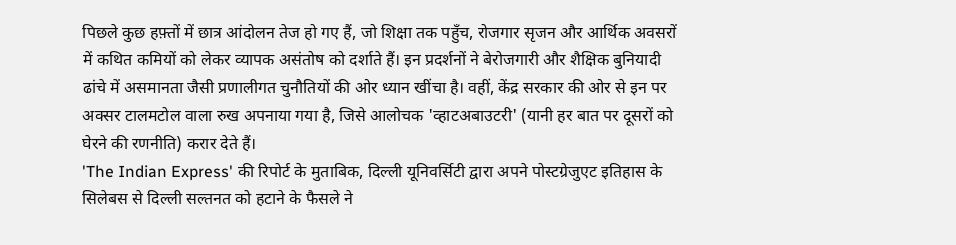पिछले कुछ हफ़्तों में छात्र आंदोलन तेज हो गए हैं, जो शिक्षा तक पहुँच, रोजगार सृजन और आर्थिक अवसरों में कथित कमियों को लेकर व्यापक असंतोष को दर्शाते हैं। इन प्रदर्शनों ने बेरोजगारी और शैक्षिक बुनियादी ढांचे में असमानता जैसी प्रणालीगत चुनौतियों की ओर ध्यान खींचा है। वहीं, केंद्र सरकार की ओर से इन पर अक्सर टालमटोल वाला रुख अपनाया गया है, जिसे आलोचक 'व्हाटअबाउटरी' (यानी हर बात पर दूसरों को घेरने की रणनीति) करार देते हैं।
'The Indian Express' की रिपोर्ट के मुताबिक, दिल्ली यूनिवर्सिटी द्वारा अपने पोस्टग्रेजुएट इतिहास के सिलेबस से दिल्ली सल्तनत को हटाने के फैसले ने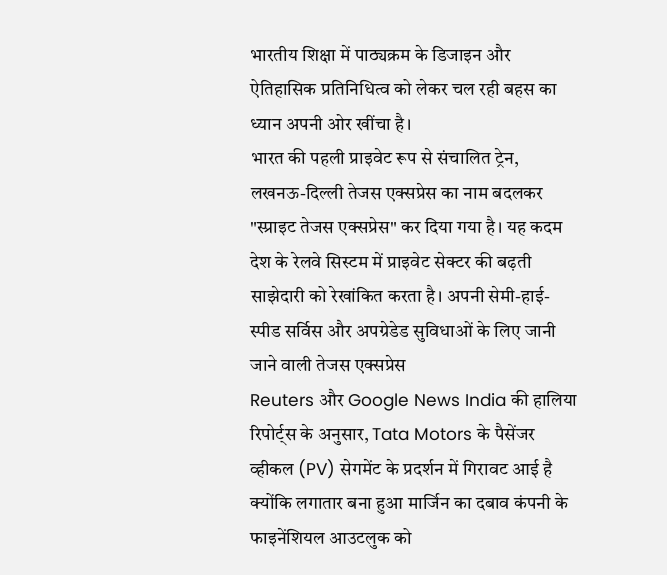भारतीय शिक्षा में पाठ्यक्रम के डिजाइन और ऐतिहासिक प्रतिनिधित्व को लेकर चल रही बहस का ध्यान अपनी ओर खींचा है।
भारत की पहली प्राइवेट रूप से संचालित ट्रेन, लखनऊ-दिल्ली तेजस एक्सप्रेस का नाम बदलकर "स्प्राइट तेजस एक्सप्रेस" कर दिया गया है। यह कदम देश के रेलवे सिस्टम में प्राइवेट सेक्टर की बढ़ती साझेदारी को रेखांकित करता है। अपनी सेमी-हाई-स्पीड सर्विस और अपग्रेडेड सुविधाओं के लिए जानी जाने वाली तेजस एक्सप्रेस
Reuters और Google News India की हालिया रिपोर्ट्स के अनुसार, Tata Motors के पैसेंजर व्हीकल (PV) सेगमेंट के प्रदर्शन में गिरावट आई है क्योंकि लगातार बना हुआ मार्जिन का दबाव कंपनी के फाइनेंशियल आउटलुक को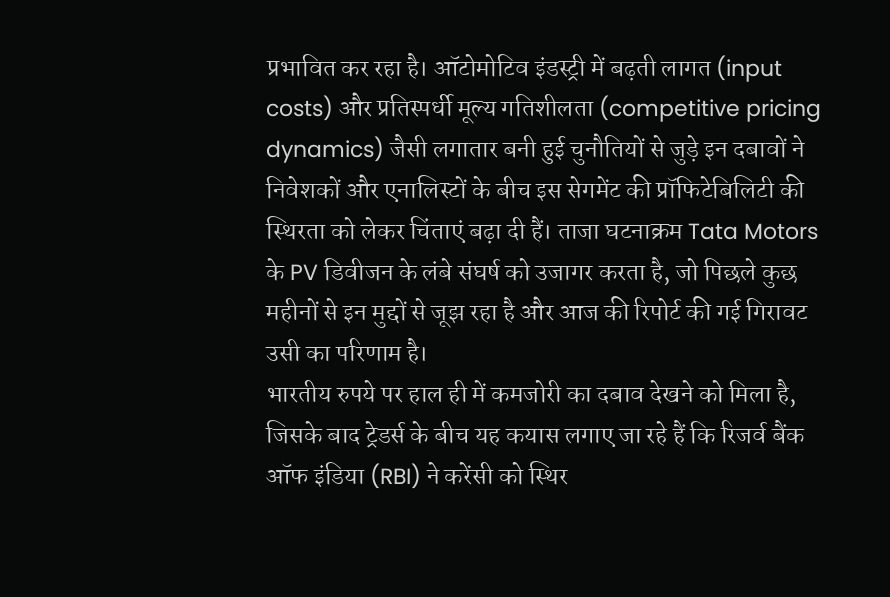प्रभावित कर रहा है। ऑटोमोटिव इंडस्ट्री में बढ़ती लागत (input costs) और प्रतिस्पर्धी मूल्य गतिशीलता (competitive pricing dynamics) जैसी लगातार बनी हुई चुनौतियों से जुड़े इन दबावों ने निवेशकों और एनालिस्टों के बीच इस सेगमेंट की प्रॉफिटेबिलिटी की स्थिरता को लेकर चिंताएं बढ़ा दी हैं। ताजा घटनाक्रम Tata Motors के PV डिवीजन के लंबे संघर्ष को उजागर करता है, जो पिछले कुछ महीनों से इन मुद्दों से जूझ रहा है और आज की रिपोर्ट की गई गिरावट उसी का परिणाम है।
भारतीय रुपये पर हाल ही में कमजोरी का दबाव देखने को मिला है, जिसके बाद ट्रेडर्स के बीच यह कयास लगाए जा रहे हैं कि रिजर्व बैंक ऑफ इंडिया (RBI) ने करेंसी को स्थिर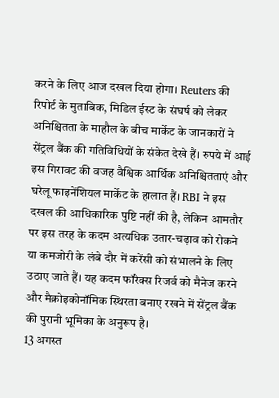करने के लिए आज दखल दिया होगा। Reuters की रिपोर्ट के मुताबिक, मिडिल ईस्ट के संघर्ष को लेकर अनिश्चितता के माहौल के बीच मार्केट के जानकारों ने सेंट्रल बैंक की गतिविधियों के संकेत देखे हैं। रुपये में आई इस गिरावट की वजह वैश्विक आर्थिक अनिश्चितताएं और घरेलू फाइनेंशियल मार्केट के हालात हैं। RBI ने इस दखल की आधिकारिक पुष्टि नहीं की है, लेकिन आमतौर पर इस तरह के कदम अत्यधिक उतार-चढ़ाव को रोकने या कमजोरी के लंबे दौर में करेंसी को संभालने के लिए उठाए जाते हैं। यह कदम फॉरेक्स रिजर्व को मैनेज करने और मैक्रोइकोनॉमिक स्थिरता बनाए रखने में सेंट्रल बैंक की पुरानी भूमिका के अनुरूप है।
13 अगस्त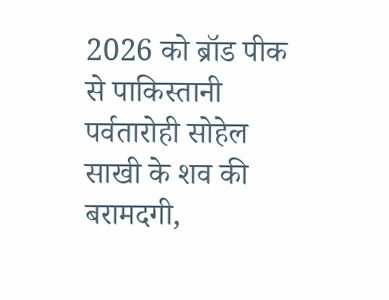2026 को ब्रॉड पीक से पाकिस्तानी पर्वतारोही सोहेल साखी के शव की बरामदगी,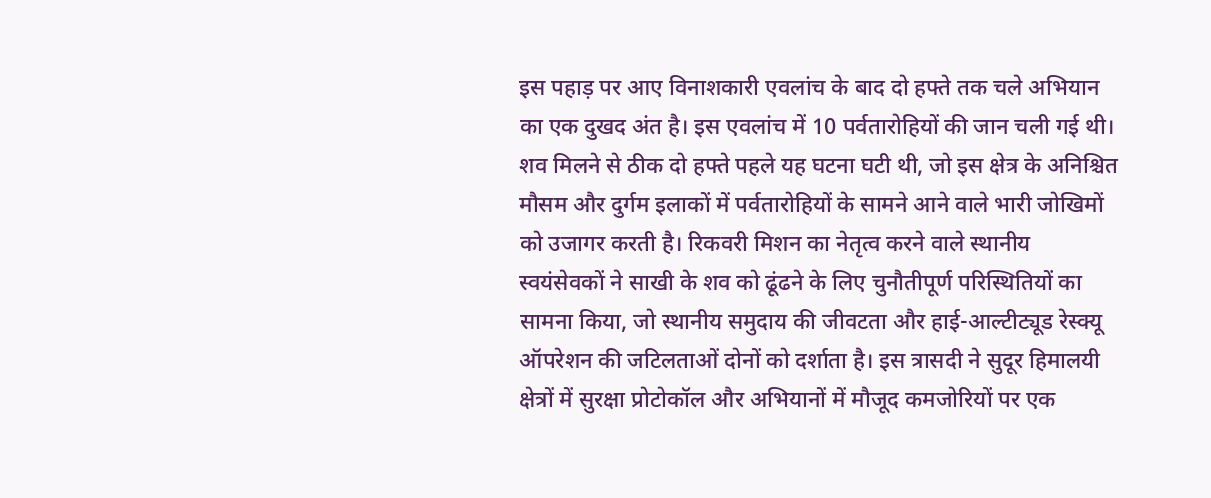इस पहाड़ पर आए विनाशकारी एवलांच के बाद दो हफ्ते तक चले अभियान का एक दुखद अंत है। इस एवलांच में 10 पर्वतारोहियों की जान चली गई थी। शव मिलने से ठीक दो हफ्ते पहले यह घटना घटी थी, जो इस क्षेत्र के अनिश्चित मौसम और दुर्गम इलाकों में पर्वतारोहियों के सामने आने वाले भारी जोखिमों को उजागर करती है। रिकवरी मिशन का नेतृत्व करने वाले स्थानीय स्वयंसेवकों ने साखी के शव को ढूंढने के लिए चुनौतीपूर्ण परिस्थितियों का सामना किया, जो स्थानीय समुदाय की जीवटता और हाई-आल्टीट्यूड रेस्क्यू ऑपरेशन की जटिलताओं दोनों को दर्शाता है। इस त्रासदी ने सुदूर हिमालयी क्षेत्रों में सुरक्षा प्रोटोकॉल और अभियानों में मौजूद कमजोरियों पर एक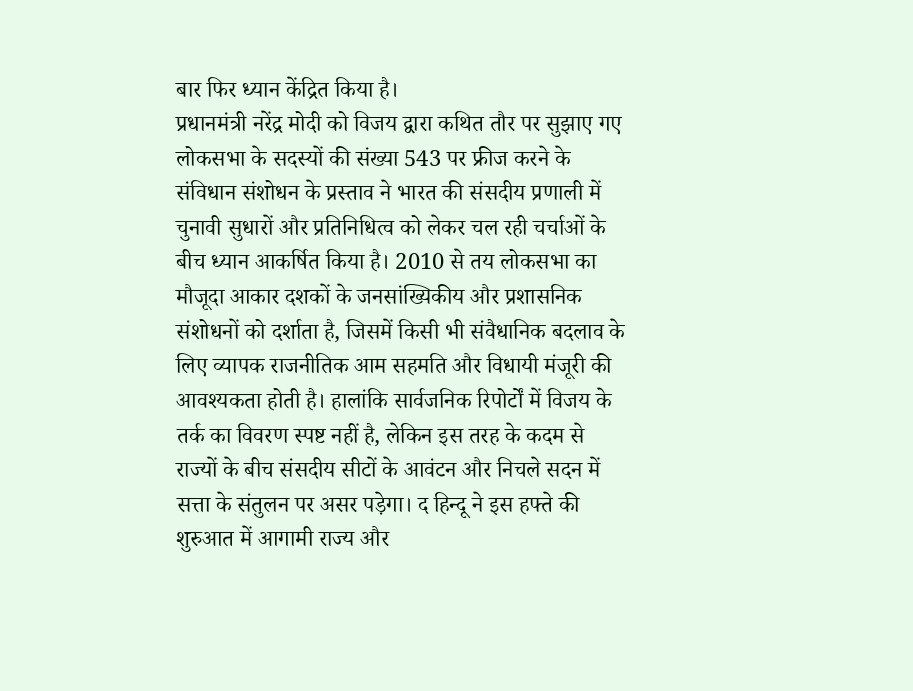बार फिर ध्यान केंद्रित किया है।
प्रधानमंत्री नरेंद्र मोदी को विजय द्वारा कथित तौर पर सुझाए गए लोकसभा के सदस्यों की संख्या 543 पर फ्रीज करने के संविधान संशोधन के प्रस्ताव ने भारत की संसदीय प्रणाली में चुनावी सुधारों और प्रतिनिधित्व को लेकर चल रही चर्चाओं के बीच ध्यान आकर्षित किया है। 2010 से तय लोकसभा का मौजूदा आकार दशकों के जनसांख्यिकीय और प्रशासनिक संशोधनों को दर्शाता है, जिसमें किसी भी संवैधानिक बदलाव के लिए व्यापक राजनीतिक आम सहमति और विधायी मंजूरी की आवश्यकता होती है। हालांकि सार्वजनिक रिपोर्टों में विजय के तर्क का विवरण स्पष्ट नहीं है, लेकिन इस तरह के कदम से राज्यों के बीच संसदीय सीटों के आवंटन और निचले सदन में सत्ता के संतुलन पर असर पड़ेगा। द हिन्दू ने इस हफ्ते की शुरुआत में आगामी राज्य और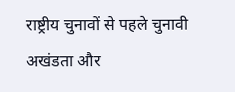राष्ट्रीय चुनावों से पहले चुनावी अखंडता और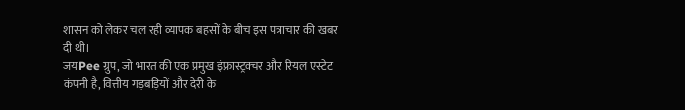शासन को लेकर चल रही व्यापक बहसों के बीच इस पत्राचार की खबर दी थी।
जयPee ग्रुप, जो भारत की एक प्रमुख इंफ्रास्ट्रक्चर और रियल एस्टेट कंपनी है, वित्तीय गड़बड़ियों और देरी के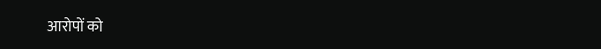आरोपों को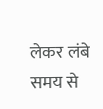लेकर लंबे समय से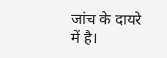जांच के दायरे में है।